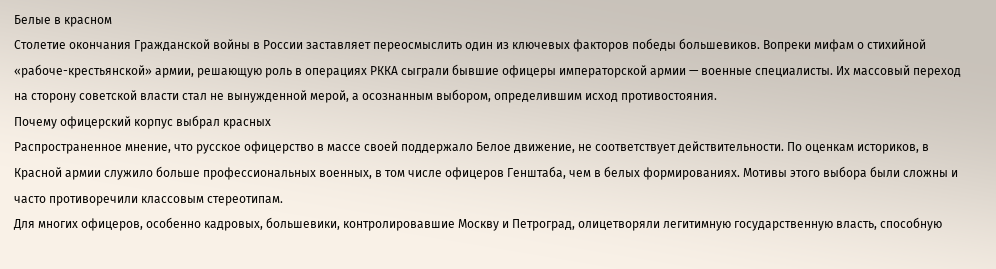Белые в красном
Столетие окончания Гражданской войны в России заставляет переосмыслить один из ключевых факторов победы большевиков. Вопреки мифам о стихийной «рабоче-крестьянской» армии, решающую роль в операциях РККА сыграли бывшие офицеры императорской армии — военные специалисты. Их массовый переход на сторону советской власти стал не вынужденной мерой, а осознанным выбором, определившим исход противостояния.
Почему офицерский корпус выбрал красных
Распространенное мнение, что русское офицерство в массе своей поддержало Белое движение, не соответствует действительности. По оценкам историков, в Красной армии служило больше профессиональных военных, в том числе офицеров Генштаба, чем в белых формированиях. Мотивы этого выбора были сложны и часто противоречили классовым стереотипам.
Для многих офицеров, особенно кадровых, большевики, контролировавшие Москву и Петроград, олицетворяли легитимную государственную власть, способную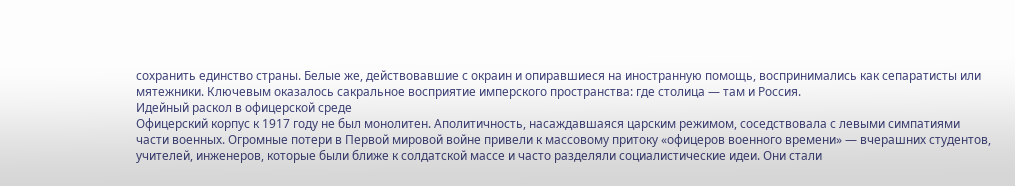сохранить единство страны. Белые же, действовавшие с окраин и опиравшиеся на иностранную помощь, воспринимались как сепаратисты или мятежники. Ключевым оказалось сакральное восприятие имперского пространства: где столица — там и Россия.
Идейный раскол в офицерской среде
Офицерский корпус к 1917 году не был монолитен. Аполитичность, насаждавшаяся царским режимом, соседствовала с левыми симпатиями части военных. Огромные потери в Первой мировой войне привели к массовому притоку «офицеров военного времени» — вчерашних студентов, учителей, инженеров, которые были ближе к солдатской массе и часто разделяли социалистические идеи. Они стали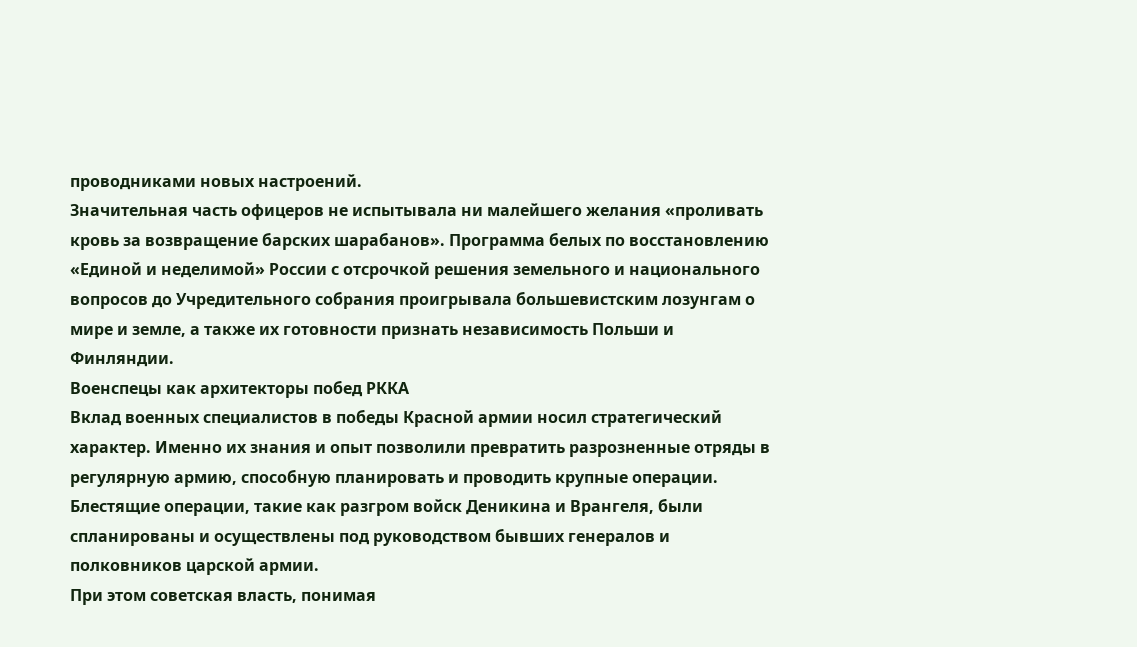проводниками новых настроений.
Значительная часть офицеров не испытывала ни малейшего желания «проливать кровь за возвращение барских шарабанов». Программа белых по восстановлению «Единой и неделимой» России с отсрочкой решения земельного и национального вопросов до Учредительного собрания проигрывала большевистским лозунгам о мире и земле, а также их готовности признать независимость Польши и Финляндии.
Военспецы как архитекторы побед РККА
Вклад военных специалистов в победы Красной армии носил стратегический характер. Именно их знания и опыт позволили превратить разрозненные отряды в регулярную армию, способную планировать и проводить крупные операции. Блестящие операции, такие как разгром войск Деникина и Врангеля, были спланированы и осуществлены под руководством бывших генералов и полковников царской армии.
При этом советская власть, понимая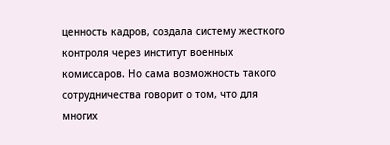ценность кадров, создала систему жесткого контроля через институт военных комиссаров. Но сама возможность такого сотрудничества говорит о том, что для многих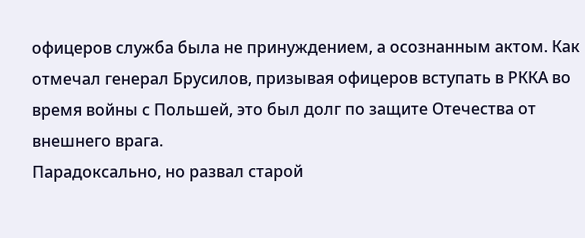офицеров служба была не принуждением, а осознанным актом. Как отмечал генерал Брусилов, призывая офицеров вступать в РККА во время войны с Польшей, это был долг по защите Отечества от внешнего врага.
Парадоксально, но развал старой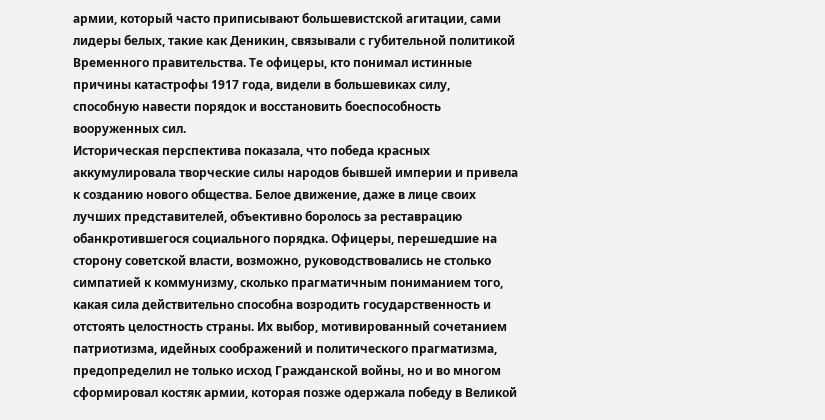армии, который часто приписывают большевистской агитации, сами лидеры белых, такие как Деникин, связывали с губительной политикой Временного правительства. Те офицеры, кто понимал истинные причины катастрофы 1917 года, видели в большевиках силу, способную навести порядок и восстановить боеспособность вооруженных сил.
Историческая перспектива показала, что победа красных аккумулировала творческие силы народов бывшей империи и привела к созданию нового общества. Белое движение, даже в лице своих лучших представителей, объективно боролось за реставрацию обанкротившегося социального порядка. Офицеры, перешедшие на сторону советской власти, возможно, руководствовались не столько симпатией к коммунизму, сколько прагматичным пониманием того, какая сила действительно способна возродить государственность и отстоять целостность страны. Их выбор, мотивированный сочетанием патриотизма, идейных соображений и политического прагматизма, предопределил не только исход Гражданской войны, но и во многом сформировал костяк армии, которая позже одержала победу в Великой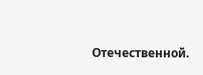Отечественной.